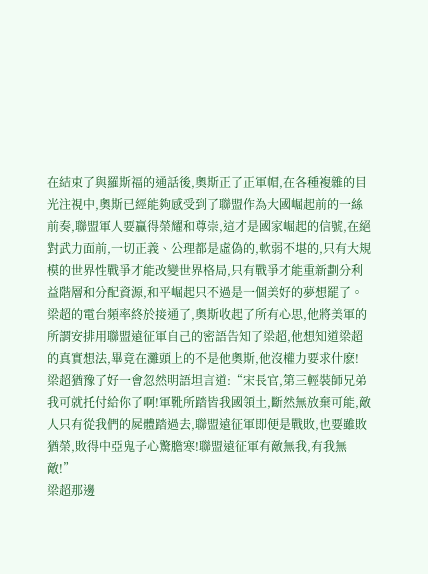在結束了與羅斯福的通話後,奧斯正了正軍帽,在各種複雜的目光注視中,奧斯已經能夠感受到了聯盟作為大國崛起前的一絲前奏,聯盟軍人要贏得榮耀和尊崇,這才是國家崛起的信號,在絕對武力面前,一切正義、公理都是虛偽的,軟弱不堪的,只有大規模的世界性戰爭才能改變世界格局,只有戰爭才能重新劃分利益階層和分配資源,和平崛起只不過是一個美好的夢想罷了。
梁超的電台頻率終於接通了,奧斯收起了所有心思,他將美軍的所謂安排用聯盟遠征軍自己的密語告知了梁超,他想知道梁超的真實想法,畢竟在灘頭上的不是他奧斯,他沒權力要求什麽!
梁超猶豫了好一會忽然明語坦言道:“宋長官,第三輕裝師兄弟我可就托付給你了啊!軍靴所踏皆我國領土,斷然無放棄可能,敵人只有從我們的屍體踏過去,聯盟遠征軍即便是戰敗,也要雖敗猶榮,敗得中亞鬼子心驚膽寒!聯盟遠征軍有敵無我,有我無敵!”
梁超那邊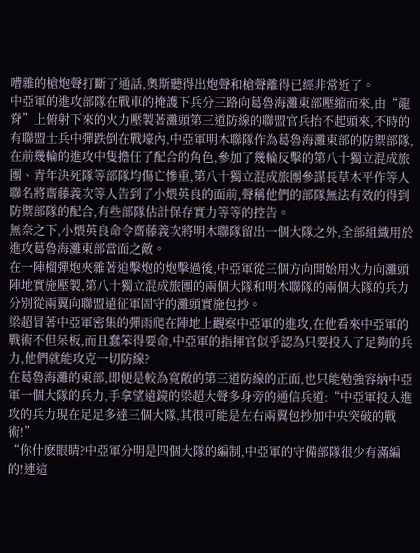嘈雜的槍炮聲打斷了通話,奧斯聽得出炮聲和槍聲離得已經非常近了。
中亞軍的進攻部隊在戰車的掩護下兵分三路向葛魯海灘東部壓縮而來,由“龍脊”上俯射下來的火力壓製著灘頭第三道防線的聯盟官兵抬不起頭來,不時的有聯盟士兵中彈跌倒在戰壕內,中亞軍明木聯隊作為葛魯海灘東部的防禦部隊,在前幾輪的進攻中隻擔任了配合的角色,參加了幾輪反擊的第八十獨立混成旅團、青年決死隊等部隊均傷亡慘重,第八十獨立混成旅團參謀長草木平作等人聯名將齋藤義次等人告到了小煨英良的面前,聲稱他們的部隊無法有效的得到防禦部隊的配合,有些部隊估計保存實力等等的控告。
無奈之下,小煨英良命令齋藤義次將明木聯隊留出一個大隊之外,全部組織用於進攻葛魯海灘東部當面之敵。
在一陣榴彈炮夾雜著迫擊炮的炮擊過後,中亞軍從三個方向開始用火力向灘頭陣地實施壓製,第八十獨立混成旅團的兩個大隊和明木聯隊的兩個大隊的兵力分別從兩翼向聯盟遠征軍固守的灘頭實施包抄。
梁超冒著中亞軍密集的彈雨爬在陣地上觀察中亞軍的進攻,在他看來中亞軍的戰術不但呆板,而且蠢笨得要命,中亞軍的指揮官似乎認為只要投入了足夠的兵力,他們就能攻克一切防線?
在葛魯海灘的東部,即便是較為寬敞的第三道防線的正面,也只能勉強容納中亞軍一個大隊的兵力,手拿望遠鏡的梁超大聲多身旁的通信兵道:“中亞軍投入進攻的兵力現在足足多達三個大隊,其很可能是左右兩翼包抄加中央突破的戰術!”
“你什麽眼睛?中亞軍分明是四個大隊的編制,中亞軍的守備部隊很少有滿編的!連這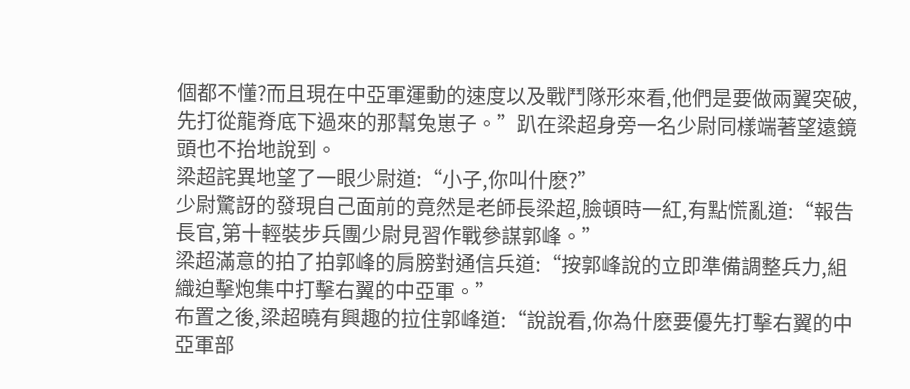個都不懂?而且現在中亞軍運動的速度以及戰鬥隊形來看,他們是要做兩翼突破,先打從龍脊底下過來的那幫兔崽子。”趴在梁超身旁一名少尉同樣端著望遠鏡頭也不抬地說到。
梁超詫異地望了一眼少尉道:“小子,你叫什麽?”
少尉驚訝的發現自己面前的竟然是老師長梁超,臉頓時一紅,有點慌亂道:“報告長官,第十輕裝步兵團少尉見習作戰參謀郭峰。”
梁超滿意的拍了拍郭峰的肩膀對通信兵道:“按郭峰說的立即準備調整兵力,組織迫擊炮集中打擊右翼的中亞軍。”
布置之後,梁超曉有興趣的拉住郭峰道:“說說看,你為什麽要優先打擊右翼的中亞軍部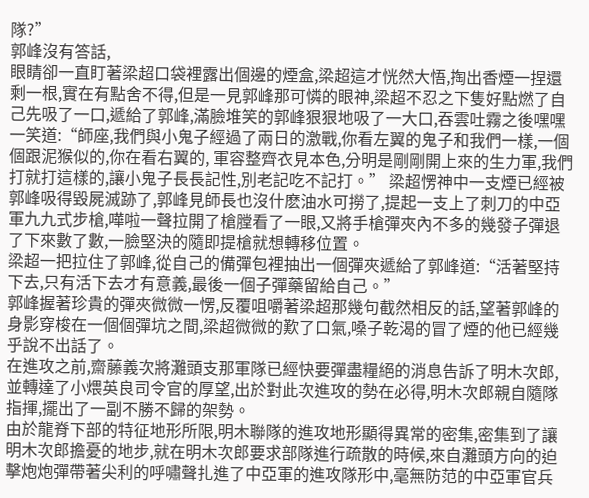隊?”
郭峰沒有答話,
眼睛卻一直盯著梁超口袋裡露出個邊的煙盒,梁超這才恍然大悟,掏出香煙一捏還剩一根,實在有點舍不得,但是一見郭峰那可憐的眼神,梁超不忍之下隻好點燃了自己先吸了一口,遞給了郭峰,滿臉堆笑的郭峰狠狠地吸了一大口,吞雲吐霧之後嘿嘿一笑道:“師座,我們與小鬼子經過了兩日的激戰,你看左翼的鬼子和我們一樣,一個個跟泥猴似的,你在看右翼的, 軍容整齊衣見本色,分明是剛剛開上來的生力軍,我們打就打這樣的,讓小鬼子長長記性,別老記吃不記打。” 梁超愣神中一支煙已經被郭峰吸得毀屍滅跡了,郭峰見師長也沒什麽油水可撈了,提起一支上了刺刀的中亞軍九九式步槍,嘩啦一聲拉開了槍膛看了一眼,又將手槍彈夾內不多的幾發子彈退了下來數了數,一臉堅決的隨即提槍就想轉移位置。
梁超一把拉住了郭峰,從自己的備彈包裡抽出一個彈夾遞給了郭峰道:“活著堅持下去,只有活下去才有意義,最後一個子彈藥留給自己。”
郭峰握著珍貴的彈夾微微一愣,反覆咀嚼著梁超那幾句截然相反的話,望著郭峰的身影穿梭在一個個彈坑之間,梁超微微的歎了口氣,嗓子乾渴的冒了煙的他已經幾乎說不出話了。
在進攻之前,齋藤義次將灘頭支那軍隊已經快要彈盡糧絕的消息告訴了明木次郎,並轉達了小煨英良司令官的厚望,出於對此次進攻的勢在必得,明木次郎親自隨隊指揮,擺出了一副不勝不歸的架勢。
由於龍脊下部的特征地形所限,明木聯隊的進攻地形顯得異常的密集,密集到了讓明木次郎擔憂的地步,就在明木次郎要求部隊進行疏散的時候,來自灘頭方向的迫擊炮炮彈帶著尖利的呼嘯聲扎進了中亞軍的進攻隊形中,毫無防范的中亞軍官兵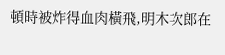頓時被炸得血肉橫飛,明木次郎在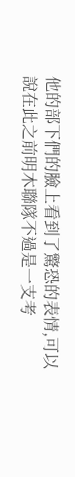他的部下們的臉上看到了驚恐的表情,可以說在此之前明木聯隊不過是一支考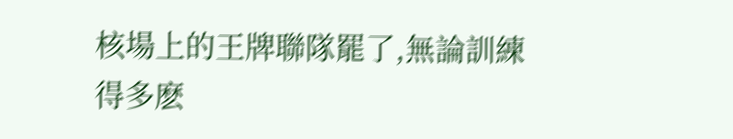核場上的王牌聯隊罷了,無論訓練得多麽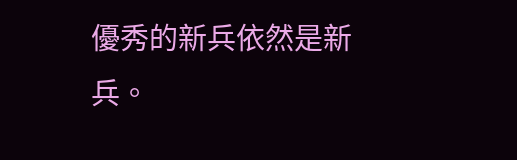優秀的新兵依然是新兵。